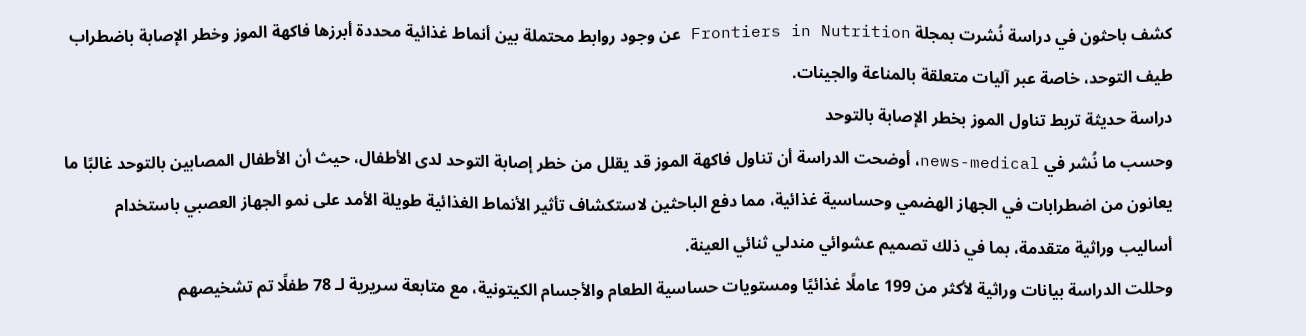كشف باحثون في دراسة نُشرت بمجلة Frontiers in Nutrition عن وجود روابط محتملة بين أنماط غذائية محددة أبرزها فاكهة الموز وخطر الإصابة باضطراب طيف التوحد، خاصة عبر آليات متعلقة بالمناعة والجينات.
دراسة حديثة تربط تناول الموز بخطر الإصابة بالتوحد
وحسب ما نُشر في news-medical، أوضحت الدراسة أن تناول فاكهة الموز قد يقلل من خطر إصابة التوحد لدى الأطفال، حيث أن الأطفال المصابين بالتوحد غالبًا ما يعانون من اضطرابات في الجهاز الهضمي وحساسية غذائية، مما دفع الباحثين لاستكشاف تأثير الأنماط الغذائية طويلة الأمد على نمو الجهاز العصبي باستخدام أساليب وراثية متقدمة، بما في ذلك تصميم عشوائي مندلي ثنائي العينة.
وحللت الدراسة بيانات وراثية لأكثر من 199 عاملًا غذائيًا ومستويات حساسية الطعام والأجسام الكيتونية، مع متابعة سريرية لـ 78 طفلًا تم تشخيصهم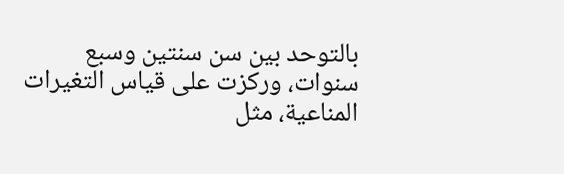بالتوحد بين سن سنتين وسبع سنوات، وركزت على قياس التغيرات المناعية، مثل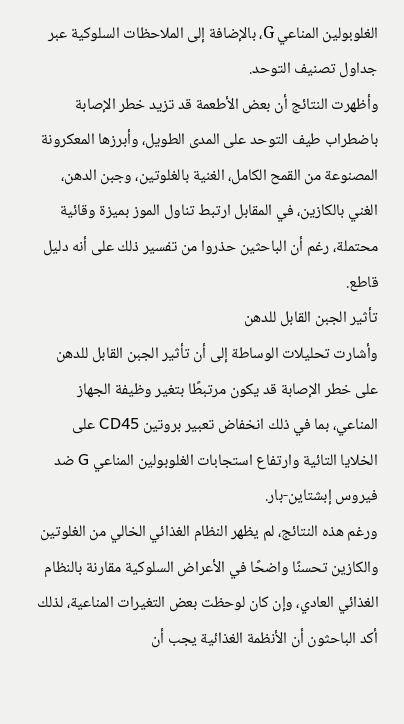الغلوبولين المناعي G، بالإضافة إلى الملاحظات السلوكية عبر جداول تصنيف التوحد.
وأظهرت النتائج أن بعض الأطعمة قد تزيد خطر الإصابة باضطراب طيف التوحد على المدى الطويل، وأبرزها المعكرونة المصنوعة من القمح الكامل، الغنية بالغلوتين، وجبن الدهن، الغني بالكازين، في المقابل ارتبط تناول الموز بميزة وقائية محتملة، رغم أن الباحثين حذروا من تفسير ذلك على أنه دليل قاطع.
تأثير الجبن القابل للدهن
وأشارت تحليلات الوساطة إلى أن تأثير الجبن القابل للدهن على خطر الإصابة قد يكون مرتبطًا بتغير وظيفة الجهاز المناعي، بما في ذلك انخفاض تعبير بروتين CD45 على الخلايا التائية وارتفاع استجابات الغلوبولين المناعي G ضد فيروس إبشتاين-بار.
ورغم هذه النتائج، لم يظهر النظام الغذائي الخالي من الغلوتين والكازين تحسنًا واضحًا في الأعراض السلوكية مقارنة بالنظام الغذائي العادي، وإن كان لوحظت بعض التغيرات المناعية، لذلك أكد الباحثون أن الأنظمة الغذائية يجب أن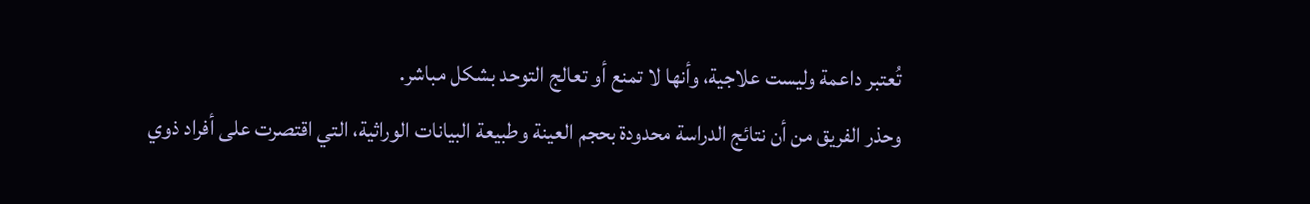تُعتبر داعمة وليست علاجية، وأنها لا تمنع أو تعالج التوحد بشكل مباشر.
وحذر الفريق من أن نتائج الدراسة محدودة بحجم العينة وطبيعة البيانات الوراثية، التي اقتصرت على أفراد ذوي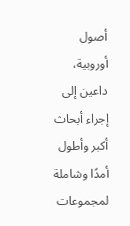أصول أوروبية، داعين إلى إجراء أبحاث أكبر وأطول أمدًا وشاملة لمجموعات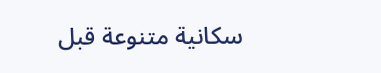سكانية متنوعة قبل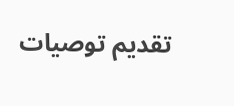تقديم توصيات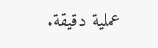عملية دقيقة.